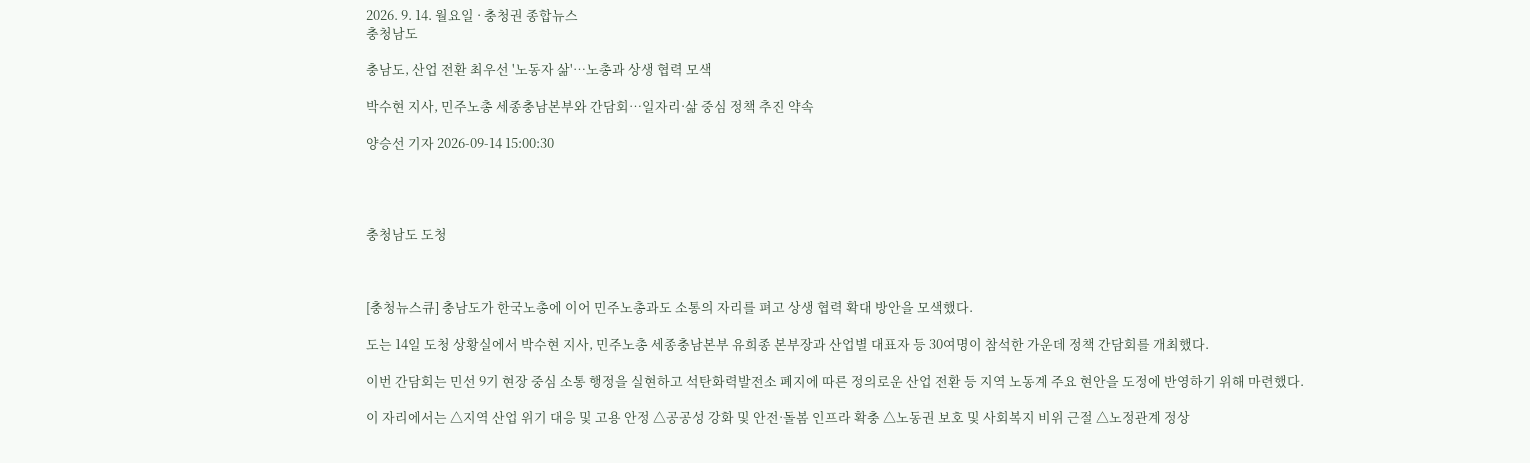2026. 9. 14. 월요일 · 충청권 종합뉴스
충청남도

충남도, 산업 전환 최우선 '노동자 삶'…노총과 상생 협력 모색

박수현 지사, 민주노총 세종충남본부와 간담회…일자리·삶 중심 정책 추진 약속

양승선 기자 2026-09-14 15:00:30




충청남도 도청



[충청뉴스큐] 충남도가 한국노총에 이어 민주노총과도 소통의 자리를 펴고 상생 협력 확대 방안을 모색했다.

도는 14일 도청 상황실에서 박수현 지사, 민주노총 세종충남본부 유희종 본부장과 산업별 대표자 등 30여명이 참석한 가운데 정책 간담회를 개최했다.

이번 간담회는 민선 9기 현장 중심 소통 행정을 실현하고 석탄화력발전소 폐지에 따른 정의로운 산업 전환 등 지역 노동계 주요 현안을 도정에 반영하기 위해 마련했다.

이 자리에서는 △지역 산업 위기 대응 및 고용 안정 △공공성 강화 및 안전·돌봄 인프라 확충 △노동권 보호 및 사회복지 비위 근절 △노정관계 정상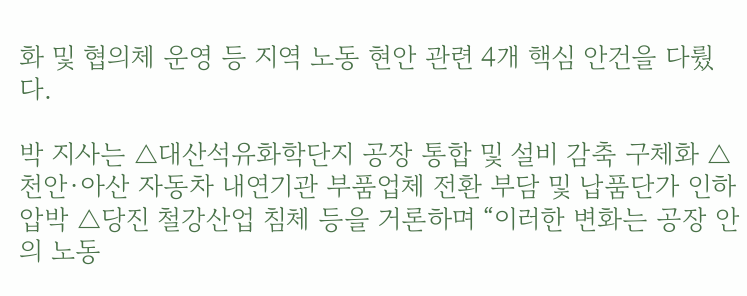화 및 협의체 운영 등 지역 노동 현안 관련 4개 핵심 안건을 다뤘다.

박 지사는 △대산석유화학단지 공장 통합 및 설비 감축 구체화 △천안·아산 자동차 내연기관 부품업체 전환 부담 및 납품단가 인하 압박 △당진 철강산업 침체 등을 거론하며 “이러한 변화는 공장 안의 노동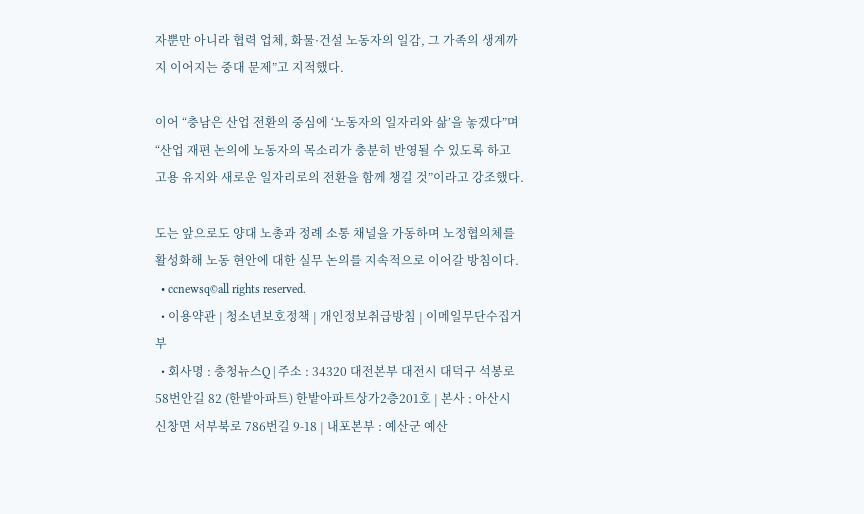자뿐만 아니라 협력 업체, 화물·건설 노동자의 일감, 그 가족의 생계까지 이어지는 중대 문제”고 지적했다.

이어 “충남은 산업 전환의 중심에 ‘노동자의 일자리와 삶’을 놓겠다”며 “산업 재편 논의에 노동자의 목소리가 충분히 반영될 수 있도록 하고 고용 유지와 새로운 일자리로의 전환을 함께 챙길 것”이라고 강조했다.

도는 앞으로도 양대 노총과 정례 소통 채널을 가동하며 노정협의체를 활성화해 노동 현안에 대한 실무 논의를 지속적으로 이어갈 방침이다.
  • ccnewsq©all rights reserved.
  • 이용약관 | 청소년보호정책 | 개인정보취급방침 | 이메일무단수집거부
  • 회사명 : 충청뉴스Q | 주소 : 34320 대전본부 대전시 대덕구 석봉로58번안길 82 (한밭아파트) 한밭아파트상가2층201호 | 본사 : 아산시 신창면 서부북로 786번길 9-18 | 내포본부 : 예산군 예산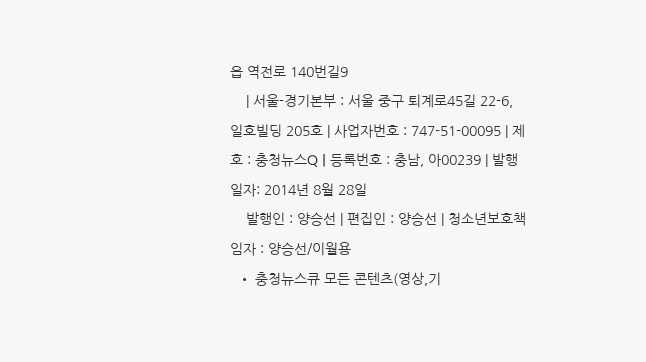읍 역전로 140번길9
    | 서울-경기본부 : 서울 중구 퇴계로45길 22-6, 일호빌딩 205호 | 사업자번호 : 747-51-00095 | 제호 : 충청뉴스Q | 등록번호 : 충남, 아00239 | 발행일자: 2014년 8월 28일
    발행인 : 양승선 | 편집인 : 양승선 | 청소년보호책임자 : 양승선/이월용
  • 충청뉴스큐 모든 콘텐츠(영상,기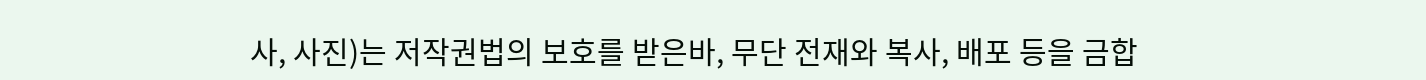사, 사진)는 저작권법의 보호를 받은바, 무단 전재와 복사, 배포 등을 금합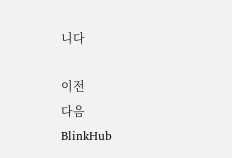니다

이전
다음
BlinkHub